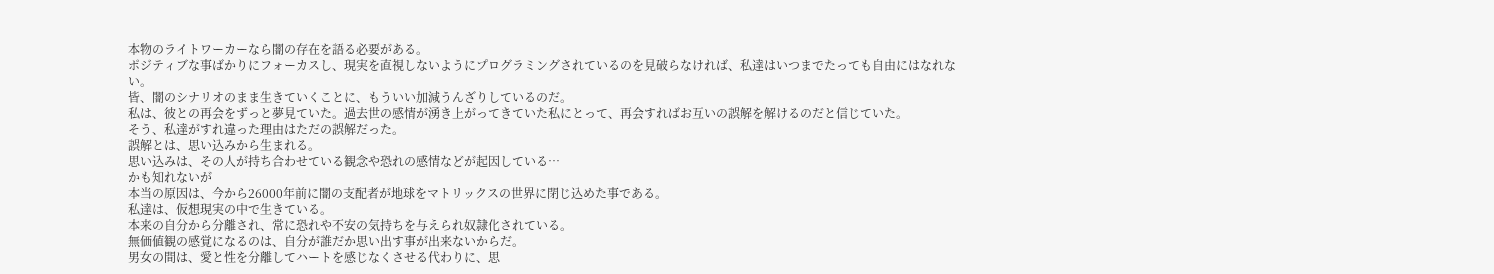本物のライトワーカーなら闇の存在を語る必要がある。
ポジティブな事ばかりにフォーカスし、現実を直視しないようにプログラミングされているのを見破らなければ、私達はいつまでたっても自由にはなれない。
皆、闇のシナリオのまま生きていくことに、もういい加減うんざりしているのだ。
私は、彼との再会をずっと夢見ていた。過去世の感情が湧き上がってきていた私にとって、再会すればお互いの誤解を解けるのだと信じていた。
そう、私達がすれ違った理由はただの誤解だった。
誤解とは、思い込みから生まれる。
思い込みは、その人が持ち合わせている観念や恐れの感情などが起因している…
かも知れないが
本当の原因は、今から26000年前に闇の支配者が地球をマトリックスの世界に閉じ込めた事である。
私達は、仮想現実の中で生きている。
本来の自分から分離され、常に恐れや不安の気持ちを与えられ奴隷化されている。
無価値観の感覚になるのは、自分が誰だか思い出す事が出来ないからだ。
男女の間は、愛と性を分離してハートを感じなくさせる代わりに、思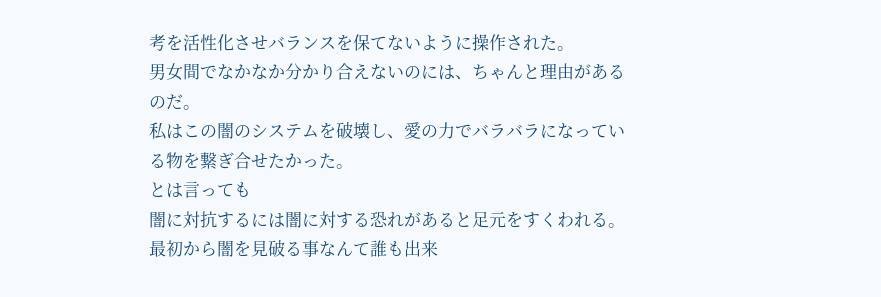考を活性化させバランスを保てないように操作された。
男女間でなかなか分かり合えないのには、ちゃんと理由があるのだ。
私はこの闇のシステムを破壊し、愛の力でバラバラになっている物を繋ぎ合せたかった。
とは言っても
闇に対抗するには闇に対する恐れがあると足元をすくわれる。
最初から闇を見破る事なんて誰も出来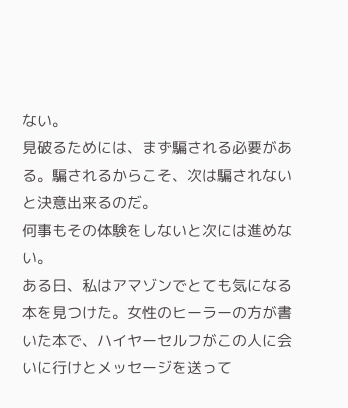ない。
見破るためには、まず騙される必要がある。騙されるからこそ、次は騙されないと決意出来るのだ。
何事もその体験をしないと次には進めない。
ある日、私はアマゾンでとても気になる本を見つけた。女性のヒーラーの方が書いた本で、ハイヤーセルフがこの人に会いに行けとメッセージを送って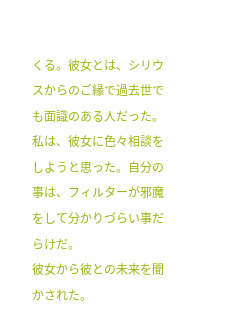くる。彼女とは、シリウスからのご縁で過去世でも面識のある人だった。
私は、彼女に色々相談をしようと思った。自分の事は、フィルターが邪魔をして分かりづらい事だらけだ。
彼女から彼との未来を聞かされた。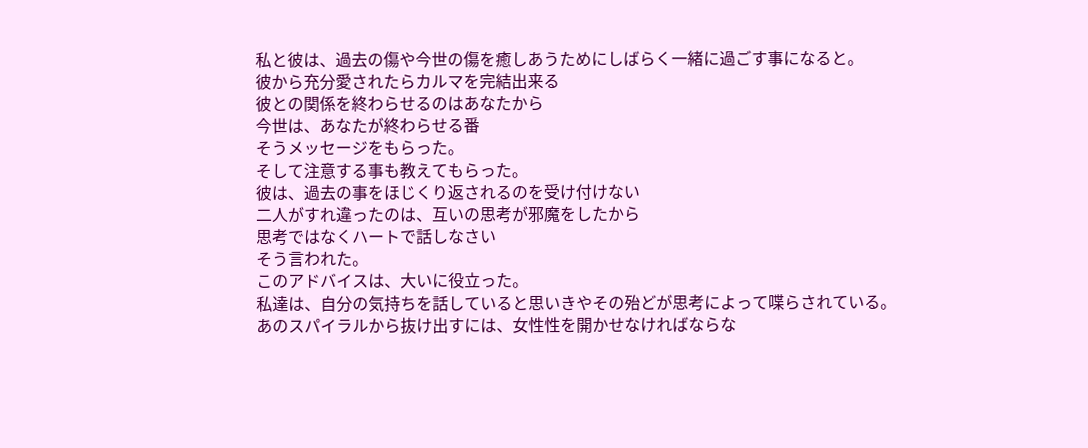私と彼は、過去の傷や今世の傷を癒しあうためにしばらく一緒に過ごす事になると。
彼から充分愛されたらカルマを完結出来る
彼との関係を終わらせるのはあなたから
今世は、あなたが終わらせる番
そうメッセージをもらった。
そして注意する事も教えてもらった。
彼は、過去の事をほじくり返されるのを受け付けない
二人がすれ違ったのは、互いの思考が邪魔をしたから
思考ではなくハートで話しなさい
そう言われた。
このアドバイスは、大いに役立った。
私達は、自分の気持ちを話していると思いきやその殆どが思考によって喋らされている。
あのスパイラルから抜け出すには、女性性を開かせなければならな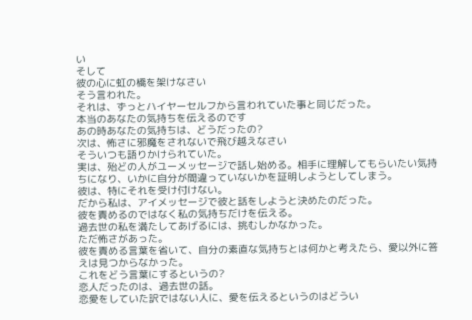い
そして
彼の心に虹の橋を架けなさい
そう言われた。
それは、ずっとハイヤーセルフから言われていた事と同じだった。
本当のあなたの気持ちを伝えるのです
あの時あなたの気持ちは、どうだったの?
次は、怖さに邪魔をされないで飛び越えなさい
そういつも語りかけられていた。
実は、殆どの人がユーメッセージで話し始める。相手に理解してもらいたい気持ちになり、いかに自分が間違っていないかを証明しようとしてしまう。
彼は、特にそれを受け付けない。
だから私は、アイメッセージで彼と話をしようと決めたのだった。
彼を責めるのではなく私の気持ちだけを伝える。
過去世の私を満たしてあげるには、挑むしかなかった。
ただ怖さがあった。
彼を責める言葉を省いて、自分の素直な気持ちとは何かと考えたら、愛以外に答えは見つからなかった。
これをどう言葉にするというの?
恋人だったのは、過去世の話。
恋愛をしていた訳ではない人に、愛を伝えるというのはどうい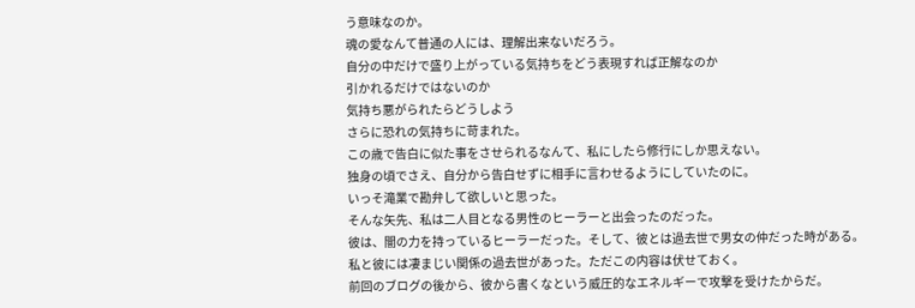う意味なのか。
魂の愛なんて普通の人には、理解出来ないだろう。
自分の中だけで盛り上がっている気持ちをどう表現すれば正解なのか
引かれるだけではないのか
気持ち悪がられたらどうしよう
さらに恐れの気持ちに苛まれた。
この歳で告白に似た事をさせられるなんて、私にしたら修行にしか思えない。
独身の頃でさえ、自分から告白せずに相手に言わせるようにしていたのに。
いっそ滝業で勘弁して欲しいと思った。
そんな矢先、私は二人目となる男性のヒーラーと出会ったのだった。
彼は、闇の力を持っているヒーラーだった。そして、彼とは過去世で男女の仲だった時がある。
私と彼には凄まじい関係の過去世があった。ただこの内容は伏せておく。
前回のブログの後から、彼から書くなという威圧的なエネルギーで攻撃を受けたからだ。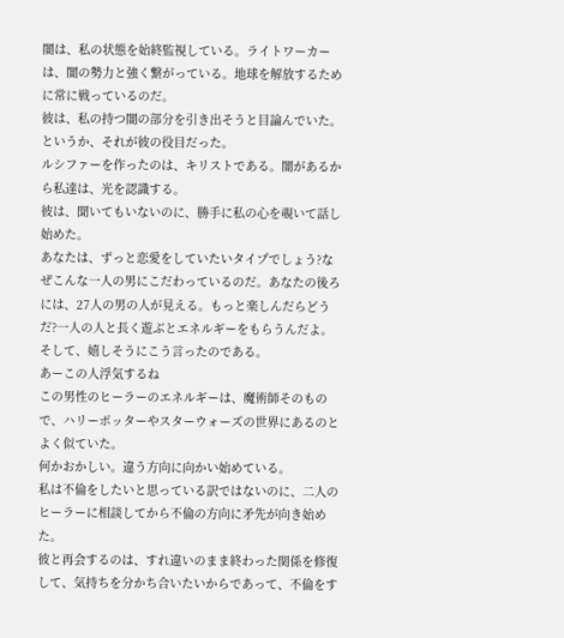闇は、私の状態を始終監視している。ライトワーカーは、闇の勢力と強く繋がっている。地球を解放するために常に戦っているのだ。
彼は、私の持つ闇の部分を引き出そうと目論んでいた。
というか、それが彼の役目だった。
ルシファーを作ったのは、キリストである。闇があるから私達は、光を認識する。
彼は、聞いてもいないのに、勝手に私の心を覗いて話し始めた。
あなたは、ずっと恋愛をしていたいタイプでしょう?なぜこんな一人の男にこだわっているのだ。あなたの後ろには、27人の男の人が見える。もっと楽しんだらどうだ?一人の人と長く遊ぶとエネルギーをもらうんだよ。
そして、嬉しそうにこう言ったのである。
あーこの人浮気するね
この男性のヒーラーのエネルギーは、魔術師そのもので、ハリーポッターやスターウォーズの世界にあるのとよく似ていた。
何かおかしい。違う方向に向かい始めている。
私は不倫をしたいと思っている訳ではないのに、二人のヒーラーに相談してから不倫の方向に矛先が向き始めた。
彼と再会するのは、すれ違いのまま終わった関係を修復して、気持ちを分かち合いたいからであって、不倫をす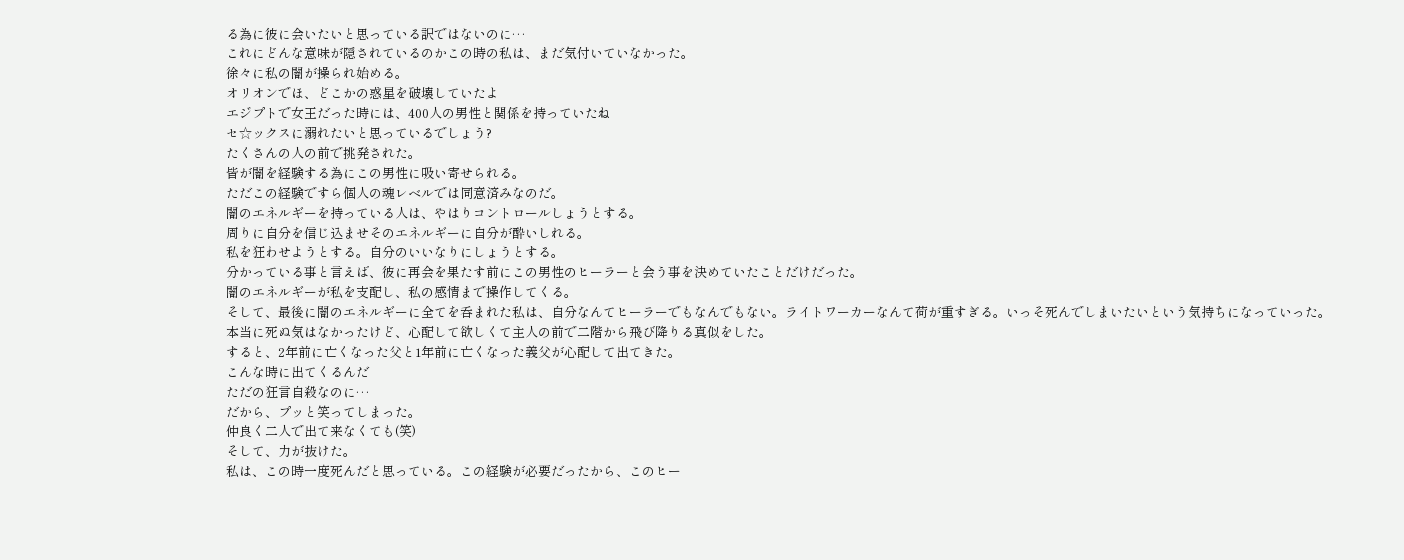る為に彼に会いたいと思っている訳ではないのに…
これにどんな意味が隠されているのかこの時の私は、まだ気付いていなかった。
徐々に私の闇が操られ始める。
オリオンでほ、どこかの惑星を破壊していたよ
エジプトで女王だった時には、400人の男性と関係を持っていたね
セ☆ックスに溺れたいと思っているでしょう?
たくさんの人の前で挑発された。
皆が闇を経験する為にこの男性に吸い寄せられる。
ただこの経験ですら個人の魂レベルでは同意済みなのだ。
闇のエネルギーを持っている人は、やはりコントロールしょうとする。
周りに自分を信じ込ませそのエネルギーに自分が酔いしれる。
私を狂わせようとする。自分のいいなりにしょうとする。
分かっている事と言えば、彼に再会を果たす前にこの男性のヒーラーと会う事を決めていたことだけだった。
闇のエネルギーが私を支配し、私の感情まで操作してくる。
そして、最後に闇のエネルギーに全てを呑まれた私は、自分なんてヒーラーでもなんでもない。ライトワーカーなんて荷が重すぎる。いっそ死んでしまいたいという気持ちになっていった。
本当に死ぬ気はなかったけど、心配して欲しくて主人の前で二階から飛び降りる真似をした。
すると、2年前に亡くなった父と1年前に亡くなった義父が心配して出てきた。
こんな時に出てくるんだ
ただの狂言自殺なのに…
だから、プッと笑ってしまった。
仲良く二人で出て来なくても(笑)
そして、力が抜けた。
私は、この時一度死んだと思っている。この経験が必要だったから、このヒー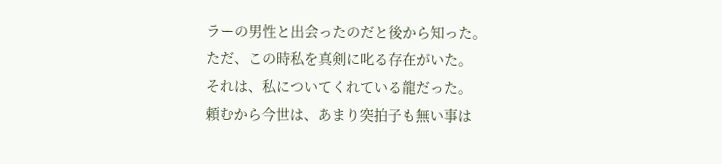ラーの男性と出会ったのだと後から知った。
ただ、この時私を真剣に叱る存在がいた。
それは、私についてくれている龍だった。
頼むから今世は、あまり突拍子も無い事は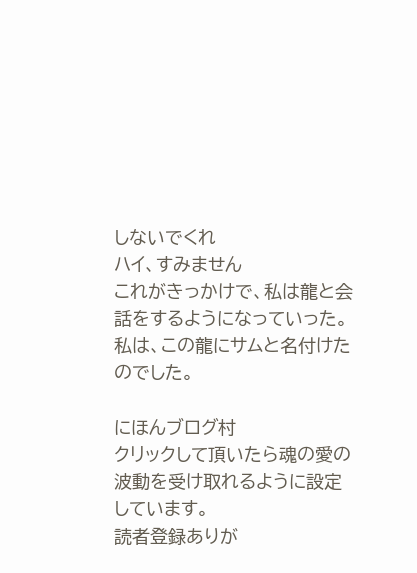しないでくれ
ハイ、すみません
これがきっかけで、私は龍と会話をするようになっていった。
私は、この龍にサムと名付けたのでした。

にほんブログ村
クリックして頂いたら魂の愛の波動を受け取れるように設定しています。
読者登録ありが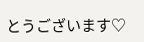とうございます♡